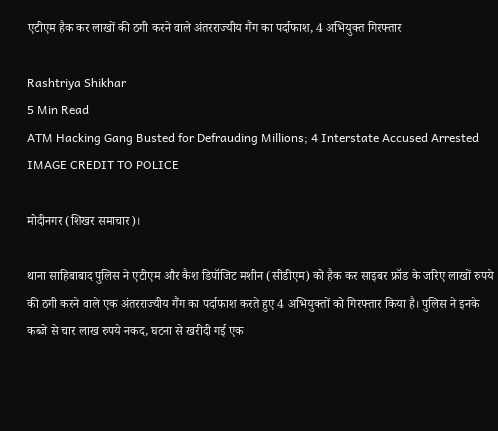एटीएम हैक कर लाखों की ठगी करने वाले अंतरराज्यीय गैंग का पर्दाफाश, 4 अभियुक्त गिरफ्तार

Rashtriya Shikhar
5 Min Read
ATM Hacking Gang Busted for Defrauding Millions; 4 Interstate Accused Arrested IMAGE CREDIT TO POLICE

मोदीनगर (शिखर समाचार)।

थाना साहिबाबाद पुलिस ने एटीएम और कैश डिपॉजिट मशीन (सीडीएम) को हैक कर साइबर फ्रॉड के जरिए लाखों रुपये की ठगी करने वाले एक अंतरराज्यीय गैंग का पर्दाफाश करते हुए 4 अभियुक्तों को गिरफ्तार किया है। पुलिस ने इनके कब्जे से चार लाख रुपये नकद, घटना से खरीदी गई एक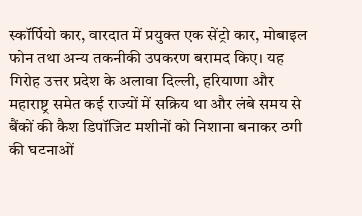स्कॉर्पियो कार, वारदात में प्रयुक्त एक सेंट्रो कार, मोबाइल फोन तथा अन्य तकनीकी उपकरण बरामद किए। यह गिरोह उत्तर प्रदेश के अलावा दिल्ली, हरियाणा और महाराष्ट्र समेत कई राज्यों में सक्रिय था और लंबे समय से बैंकों की कैश डिपॉजिट मशीनों को निशाना बनाकर ठगी की घटनाओं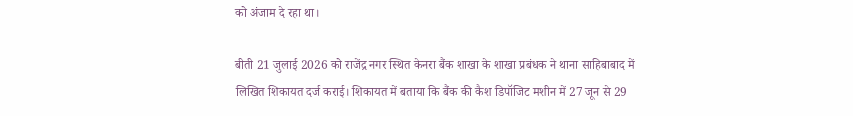को अंजाम दे रहा था।

बीती 21 जुलाई 2026 को राजेंद्र नगर स्थित केनरा बैंक शाखा के शाखा प्रबंधक ने थाना साहिबाबाद में लिखित शिकायत दर्ज कराई। शिकायत में बताया कि बैंक की कैश डिपॉजिट मशीन में 27 जून से 29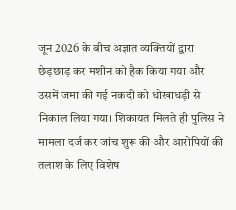जून 2026 के बीच अज्ञात व्यक्तियों द्वारा छेड़छाड़ कर मशीन को हैक किया गया और उसमें जमा की गई नकदी को धोखाधड़ी से निकाल लिया गया। शिकायत मिलते ही पुलिस ने मामला दर्ज कर जांच शुरू की और आरोपियों की तलाश के लिए विशेष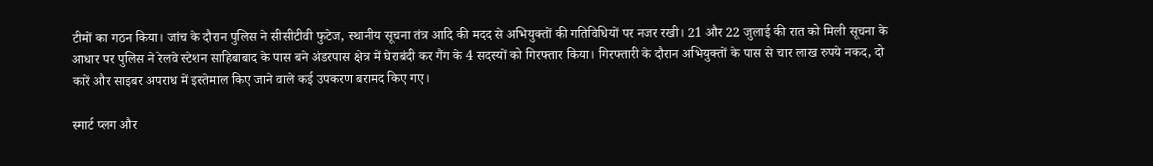टीमों का गठन किया। जांच के दौरान पुलिस ने सीसीटीवी फुटेज, स्थानीय सूचना तंत्र आदि की मदद से अभियुक्तों की गतिविधियों पर नजर रखी। 21 और 22 जुलाई की रात को मिली सूचना के आधार पर पुलिस ने रेलवे स्टेशन साहिबाबाद के पास बने अंडरपास क्षेत्र में घेराबंदी कर गैंग के 4 सदस्यों को गिरफ्तार किया। गिरफ्तारी के दौरान अभियुक्तों के पास से चार लाख रुपये नकद, दो कारें और साइबर अपराध में इस्तेमाल किए जाने वाले कई उपकरण बरामद किए गए।

स्मार्ट प्लग और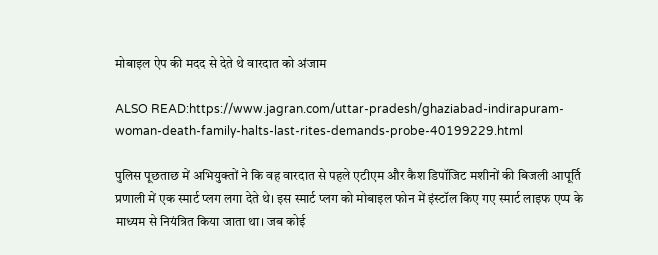मोबाइल ऐप की मदद से देते थे वारदात को अंजाम

ALSO READ:https://www.jagran.com/uttar-pradesh/ghaziabad-indirapuram-woman-death-family-halts-last-rites-demands-probe-40199229.html

पुलिस पूछताछ में अभियुक्तों ने कि वह वारदात से पहले एटीएम और कैश डिपॉजिट मशीनों की बिजली आपूर्ति प्रणाली में एक स्मार्ट प्लग लगा देते थे। इस स्मार्ट प्लग को मोबाइल फोन में इंस्टॉल किए गए स्मार्ट लाइफ एप्प के माध्यम से नियंत्रित किया जाता था। जब कोई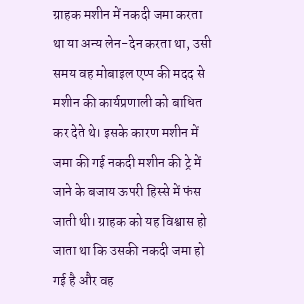ग्राहक मशीन में नकदी जमा करता था या अन्य लेन-देन करता था, उसी समय वह मोबाइल एप्प की मदद से मशीन की कार्यप्रणाली को बाधित कर देते थे। इसके कारण मशीन में जमा की गई नकदी मशीन की ट्रे में जाने के बजाय ऊपरी हिस्से में फंस जाती थी। ग्राहक को यह विश्वास हो जाता था कि उसकी नकदी जमा हो गई है और वह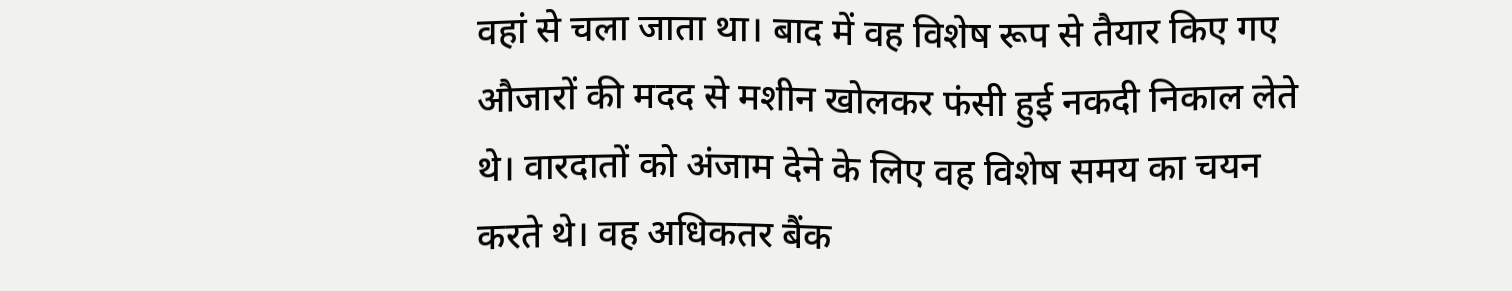वहां से चला जाता था। बाद में वह विशेष रूप से तैयार किए गए औजारों की मदद से मशीन खोलकर फंसी हुई नकदी निकाल लेते थे। वारदातों को अंजाम देने के लिए वह विशेष समय का चयन करते थे। वह अधिकतर बैंक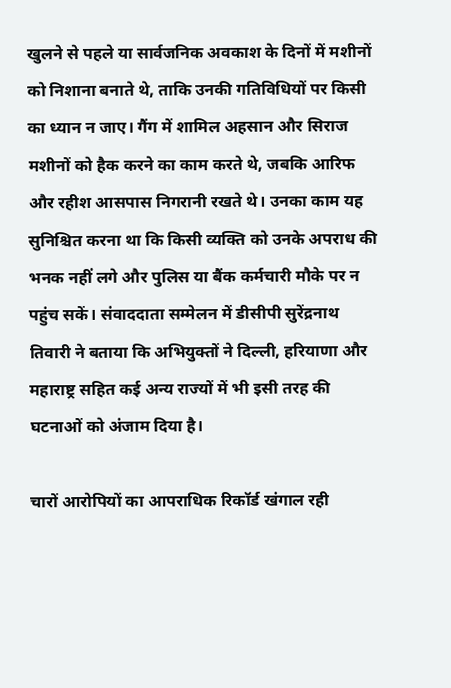खुलने से पहले या सार्वजनिक अवकाश के दिनों में मशीनों को निशाना बनाते थे, ताकि उनकी गतिविधियों पर किसी का ध्यान न जाए। गैंग में शामिल अहसान और सिराज मशीनों को हैक करने का काम करते थे, जबकि आरिफ और रहीश आसपास निगरानी रखते थे। उनका काम यह सुनिश्चित करना था कि किसी व्यक्ति को उनके अपराध की भनक नहीं लगे और पुलिस या बैंक कर्मचारी मौके पर न पहुंच सकें। संवाददाता सम्मेलन में डीसीपी सुरेंद्रनाथ तिवारी ने बताया कि अभियुक्तों ने दिल्ली, हरियाणा और महाराष्ट्र सहित कई अन्य राज्यों में भी इसी तरह की घटनाओं को अंजाम दिया है।

चारों आरोपियों का आपराधिक रिकॉर्ड खंगाल रही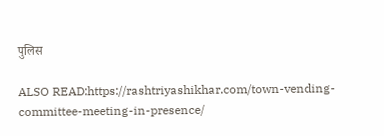पुलिस

ALSO READ:https://rashtriyashikhar.com/town-vending-committee-meeting-in-presence/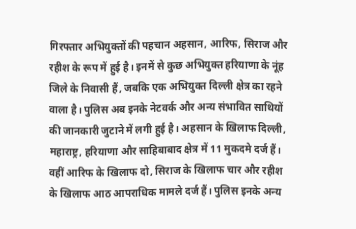गिरफ्तार अभियुक्तों की पहचान अहसान, आरिफ, सिराज और रहीश के रूप में हुई है। इनमें से कुछ अभियुक्त हरियाणा के नूंह जिले के निवासी हैं, जबकि एक अभियुक्त दिल्ली क्षेत्र का रहने वाला है। पुलिस अब इनके नेटवर्क और अन्य संभावित साथियों की जानकारी जुटाने में लगी हुई है। अहसान के खिलाफ दिल्ली, महाराष्ट्र, हरियाणा और साहिबाबाद क्षेत्र में 11 मुकदमे दर्ज हैं। वहीं आरिफ के खिलाफ दो, सिराज के खिलाफ चार और रहीश के खिलाफ आठ आपराधिक मामले दर्ज हैं। पुलिस इनके अन्य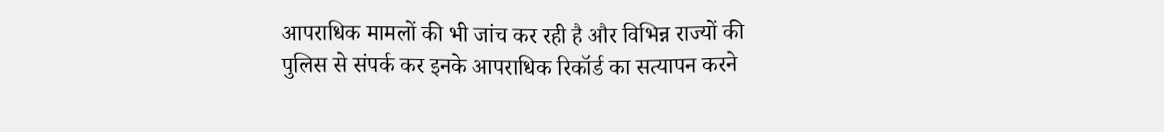आपराधिक मामलों की भी जांच कर रही है और विभिन्न राज्यों की पुलिस से संपर्क कर इनके आपराधिक रिकॉर्ड का सत्यापन करने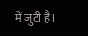में जुटी है।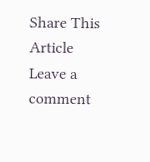Share This Article
Leave a comment